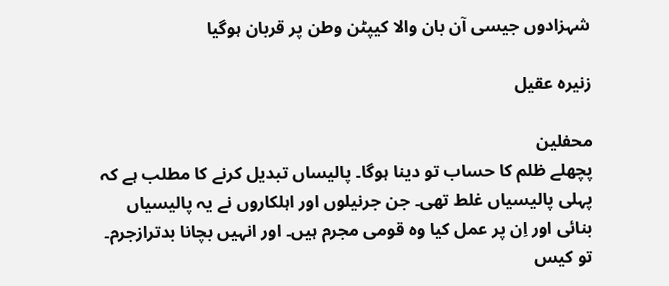شہزادوں جیسی آن بان والا کیپٹن وطن پر قربان ہوگیا

زنیرہ عقیل

محفلین
پچھلے ظلم کا حساب تو دینا ہوگا۔ پالیساں تبدیل کرنے کا مطلب ہے کہ پہلی پالیسیاں غلط تھی۔ جن جرنیلوں اور اہلکاروں نے یہ پالیسیاں بنائی اور اِن پر عمل کیا وہ قومی مجرم ہیں۔ اور انہیں بچانا بدترازجرم۔
تو کیس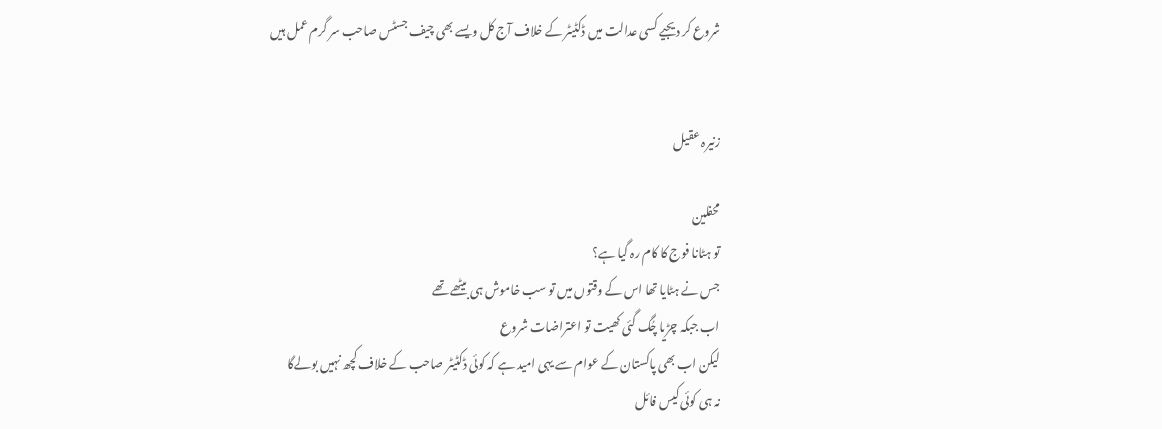شروع کر دیجیے کسی عدالت میں ڈکٹیٹر کے خلاف آج کل ویسے بھی چیف جسٹس صاحب سر گرم عمل ہیں


زنیرہ عقیل

محفلین
تو ہٹانا فوج کا کام رہ گیا ہے؟
جس نے ہٹایا تھا اس کے وقتوں میں تو سب خاموش ہی بیٹھے تھے
اب جبکہ چڑیا چُگ گئی کھیت تو اعتراضات شروع
لیکن اب بھی پاکستان کے عوام سے یہی امید ہے کہ کوئی ڈکٹیٹر صاحب کے خلاف کچھ نہیں بولےگا
نہ ہی کوئی کیس فائل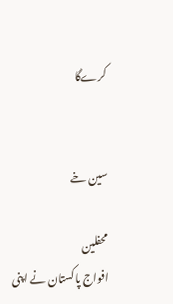کرےگا


سین خے

محفلین
افواج پاکستان نے اپنی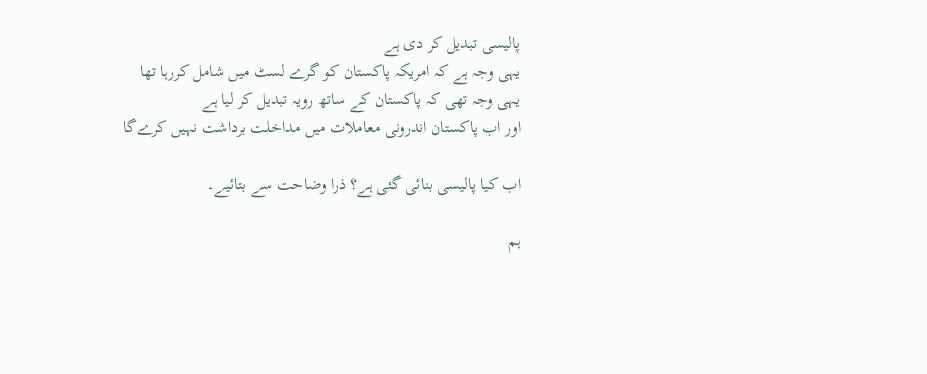پالیسی تبدیل کر دی ہے
یہی وجہ ہے کہ امریکہ پاکستان کو گرے لسٹ میں شامل کررہا تھا
یہی وجہ تھی کہ پاکستان کے ساتھ رویہ تبدیل کر لیا ہے
اور اب پاکستان اندرونی معاملات میں مداخلت برداشت نہیں کرےگا

اب کیا پالیسی بنائی گئی ہے؟ ذرا وضاحت سے بتائیے۔

ہم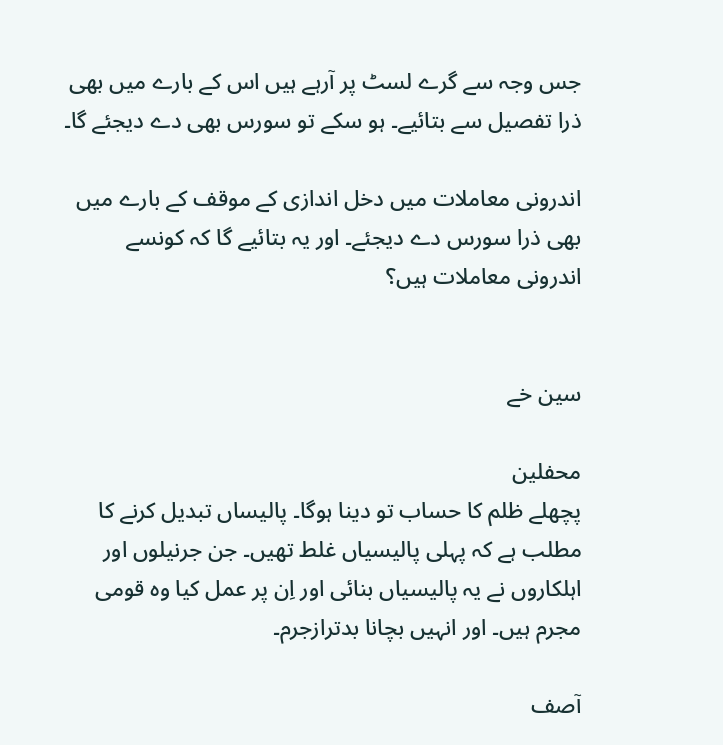جس وجہ سے گرے لسٹ پر آرہے ہیں اس کے بارے میں بھی ذرا تفصیل سے بتائیے۔ ہو سکے تو سورس بھی دے دیجئے گا۔

اندرونی معاملات میں دخل اندازی کے موقف کے بارے میں بھی ذرا سورس دے دیجئے۔ اور یہ بتائیے گا کہ کونسے اندرونی معاملات ہیں؟


سین خے

محفلین
پچھلے ظلم کا حساب تو دینا ہوگا۔ پالیساں تبدیل کرنے کا مطلب ہے کہ پہلی پالیسیاں غلط تھیں۔ جن جرنیلوں اور اہلکاروں نے یہ پالیسیاں بنائی اور اِن پر عمل کیا وہ قومی مجرم ہیں۔ اور انہیں بچانا بدترازجرم۔

آصف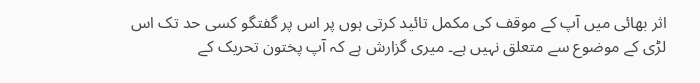اثر بھائی میں آپ کے موقف کی مکمل تائید کرتی ہوں پر اس پر گفتگو کسی حد تک اس لڑی کے موضوع سے متعلق نہیں ہے۔ میری گزارش ہے کہ آپ پختون تحریک کے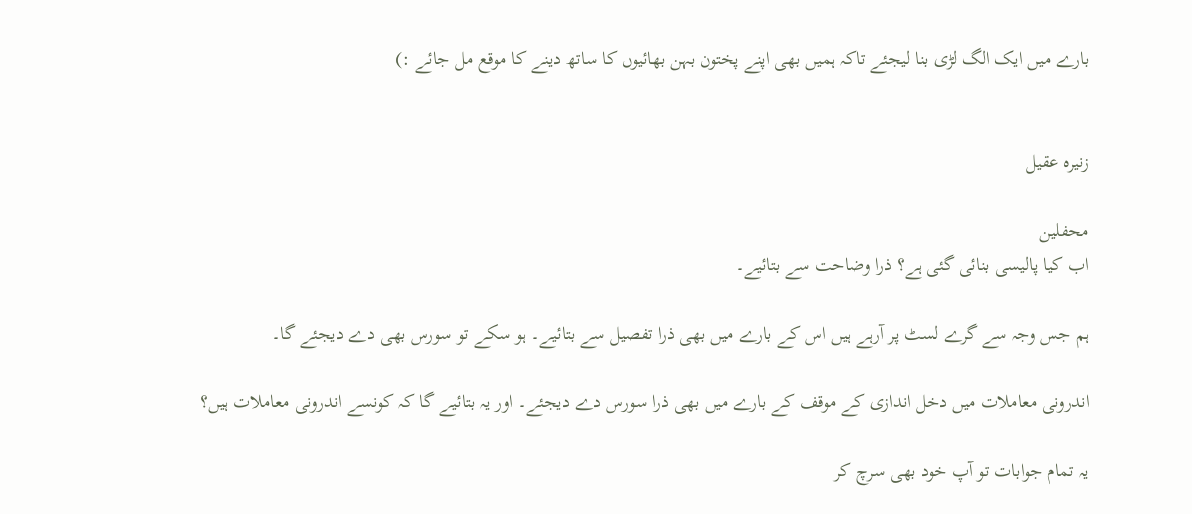بارے میں ایک الگ لڑی بنا لیجئے تاکہ ہمیں بھی اپنے پختون بہن بھائیوں کا ساتھ دینے کا موقع مل جائے :)


زنیرہ عقیل

محفلین
اب کیا پالیسی بنائی گئی ہے؟ ذرا وضاحت سے بتائیے۔

ہم جس وجہ سے گرے لسٹ پر آرہے ہیں اس کے بارے میں بھی ذرا تفصیل سے بتائیے۔ ہو سکے تو سورس بھی دے دیجئے گا۔

اندرونی معاملات میں دخل اندازی کے موقف کے بارے میں بھی ذرا سورس دے دیجئے۔ اور یہ بتائیے گا کہ کونسے اندرونی معاملات ہیں؟

یہ تمام جوابات تو آپ خود بھی سرچ کر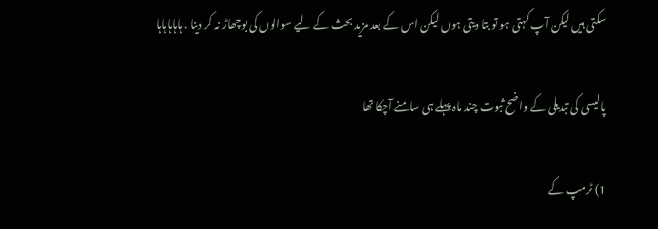سکتی ہیں لیکن آپ کہتی ہو تو بتا دیتی ہوں لیکن اس کے بعد مزید بحث کے لیے سوالوں کی بوچھاڑ نہ کر دینا . ہاہاہاہاہا

پالیسی کی تبدیلی کے واضح ثبوت چند ماہ پہلے ہی سامنے آچکا تھا

1) ٹرمپ کے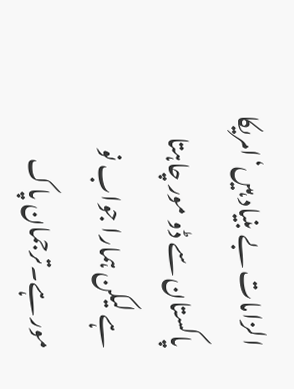الزامات بے بنیاد ہیں‘امریکا پاکستان سے ڈو مور چاہتا ہے لیکن ہمارا جواب نو مور ہے۔ترجمان پاک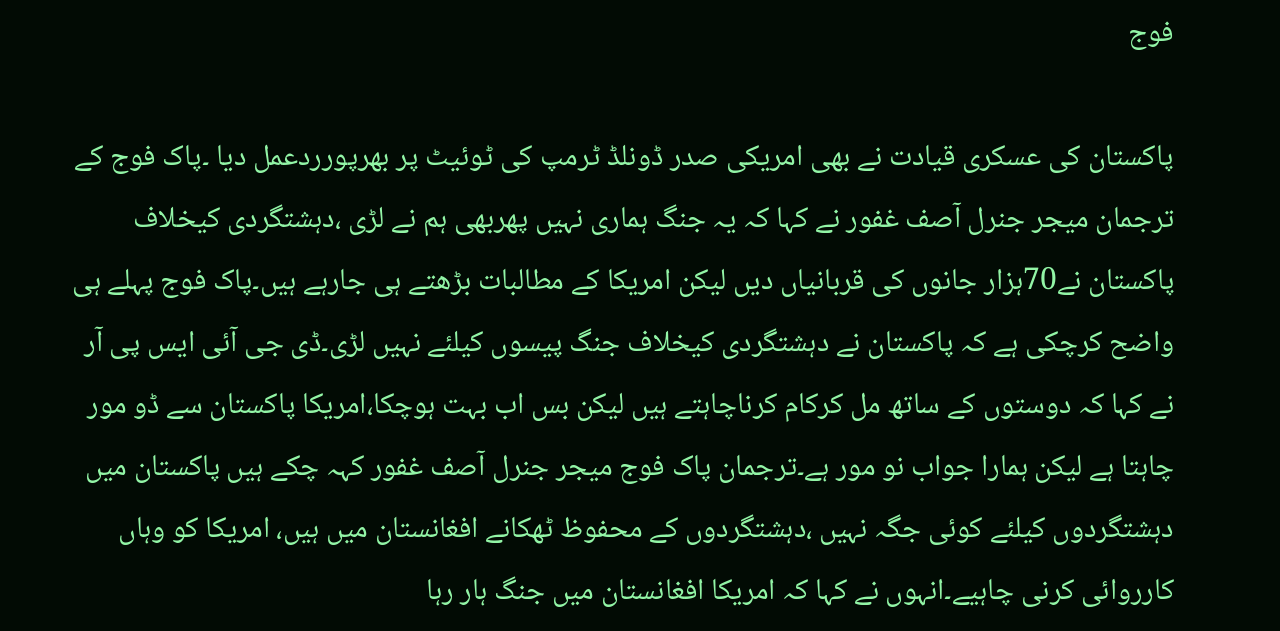فوج

پاکستان کی عسکری قیادت نے بھی امریکی صدر ڈونلڈ ٹرمپ کی ٹوئیٹ پر بھرپورردعمل دیا ۔پاک فوج کے ترجمان میجر جنرل آصف غفور نے کہا کہ یہ جنگ ہماری نہیں پھربھی ہم نے لڑی ،دہشتگردی کیخلاف پاکستان نے70ہزار جانوں کی قربانیاں دیں لیکن امریکا کے مطالبات بڑھتے ہی جارہے ہیں۔پاک فوج پہلے ہی واضح کرچکی ہے کہ پاکستان نے دہشتگردی کیخلاف جنگ پیسوں کیلئے نہیں لڑی۔ڈی جی آئی ایس پی آر نے کہا کہ دوستوں کے ساتھ مل کرکام کرناچاہتے ہیں لیکن بس اب بہت ہوچکا،امریکا پاکستان سے ڈو مور چاہتا ہے لیکن ہمارا جواب نو مور ہے۔ترجمان پاک فوج میجر جنرل آصف غفور کہہ چکے ہیں پاکستان میں دہشتگردوں کیلئے کوئی جگہ نہیں ،دہشتگردوں کے محفوظ ٹھکانے افغانستان میں ہیں، امریکا کو وہاں کارروائی کرنی چاہیے۔انہوں نے کہا کہ امریکا افغانستان میں جنگ ہار رہا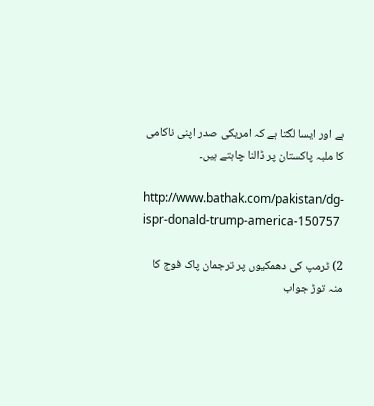ہے اور ایسا لگتا ہے کہ امریکی صدر اپنی ناکامی کا ملبہ پاکستان پر ڈالنا چاہتے ہیں۔

http://www.bathak.com/pakistan/dg-ispr-donald-trump-america-150757

2) ٹرمپ کی دھمکیوں پر ترجمان پاک فوج کا منہ توڑ جواب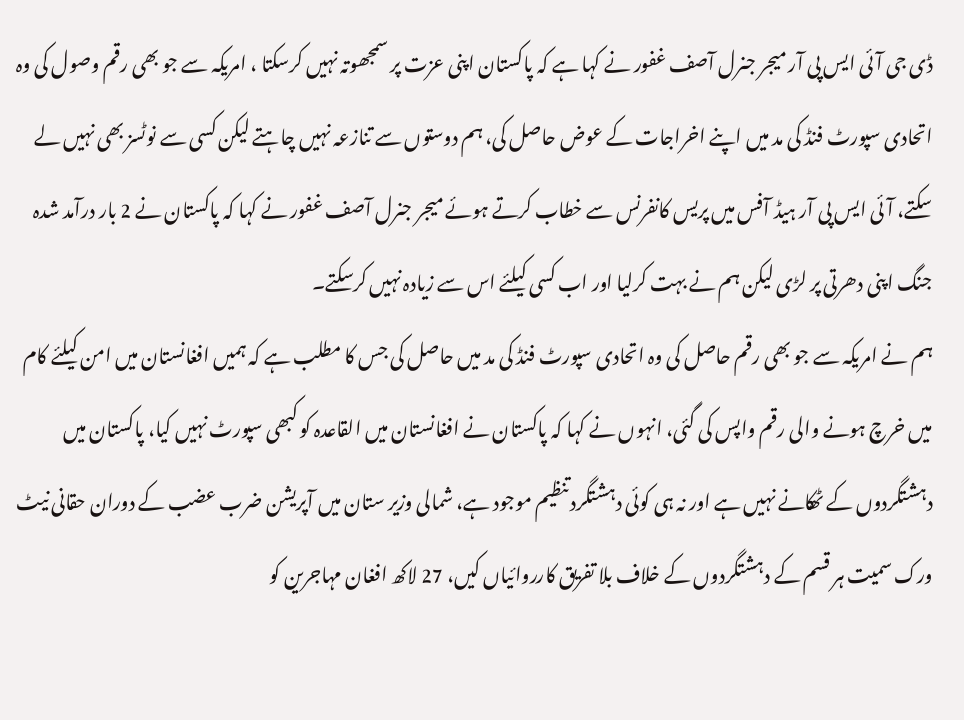ڈی جی آئی ایس پی آر میجر جنرل آصف غفور نے کہا ہے کہ پاکستان اپنی عزت پر سمجھوتہ نہیں کرسکتا ، امریکہ سے جو بھی رقم وصول کی وہ اتحادی سپورٹ فنڈ کی مد میں اپنے اخراجات کے عوض حاصل کی، ہم دوستوں سے تنازعہ نہیں چاہتے لیکن کسی سے نوٹسز بھی نہیں لے سکتے، آئی ایس پی آر ہیڈ آفس میں پریس کانفرنس سے خطاب کرتے ہوئے میجر جنرل آصف غفور نے کہا کہ پاکستان نے 2 بار درآمد شدہ جنگ اپنی دھرتی پر لڑی لیکن ہم نے بہت کرلیا اور اب کسی کیلئے اس سے زیادہ نہیں کرسکتے۔
ہم نے امریکہ سے جو بھی رقم حاصل کی وہ اتحادی سپورٹ فنڈ کی مد میں حاصل کی جس کا مطلب ہے کہ ہمیں افغانستان میں امن کیلئے کام میں خرچ ہونے والی رقم واپس کی گئی، انہوں نے کہا کہ پاکستان نے افغانستان میں القاعدہ کو کبھی سپورٹ نہیں کیا، پاکستان میں دہشتگردوں کے ٹھکانے نہیں ہے اور نہ ہی کوئی دہشتگرد تنظیم موجود ہے، شمالی وزیر ستان میں آپریشن ضرب عضب کے دوران حقانی نیٹ ورک سمیت ہر قسم کے دہشتگردوں کے خلاف بلا تفریق کارروائیاں کیں، 27 لاکھ افغان مہاجرین کو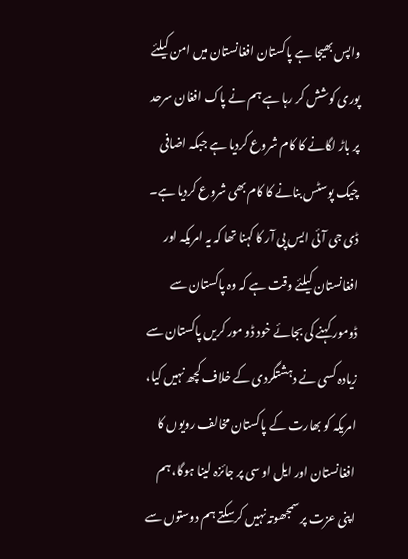واپس بھیجا ہے پاکستان افغانستان میں امن کیلئے پوری کوشش کر رہا ہے ہم نے پاک افغان سرحد پر باڑ لگانے کا کام شروع کردیا ہے جبکہ اضافی چیک پوسٹس بنانے کا کام بھی شروع کردیا ہے۔
ڈی جی آئی ایس پی آر کا کہنا تھا کہ یہ امریکہ اور افغانستان کیلئے وقت ہے کہ وہ پاکستان سے ڈومور کہنے کی بجائے خود ڈو مور کریں پاکستان سے زیادہ کسی نے دہشتگردی کے خلاف کچھ نہیں کیا، امریکہ کو بھارت کے پاکستان مخالف رویوں کا افغانستان اور ایل او سی پر جائزہ لینا ہوگا، ہم اپنی عزت پر سمجھوتہ نہیں کرسکتے ہم دوستوں سے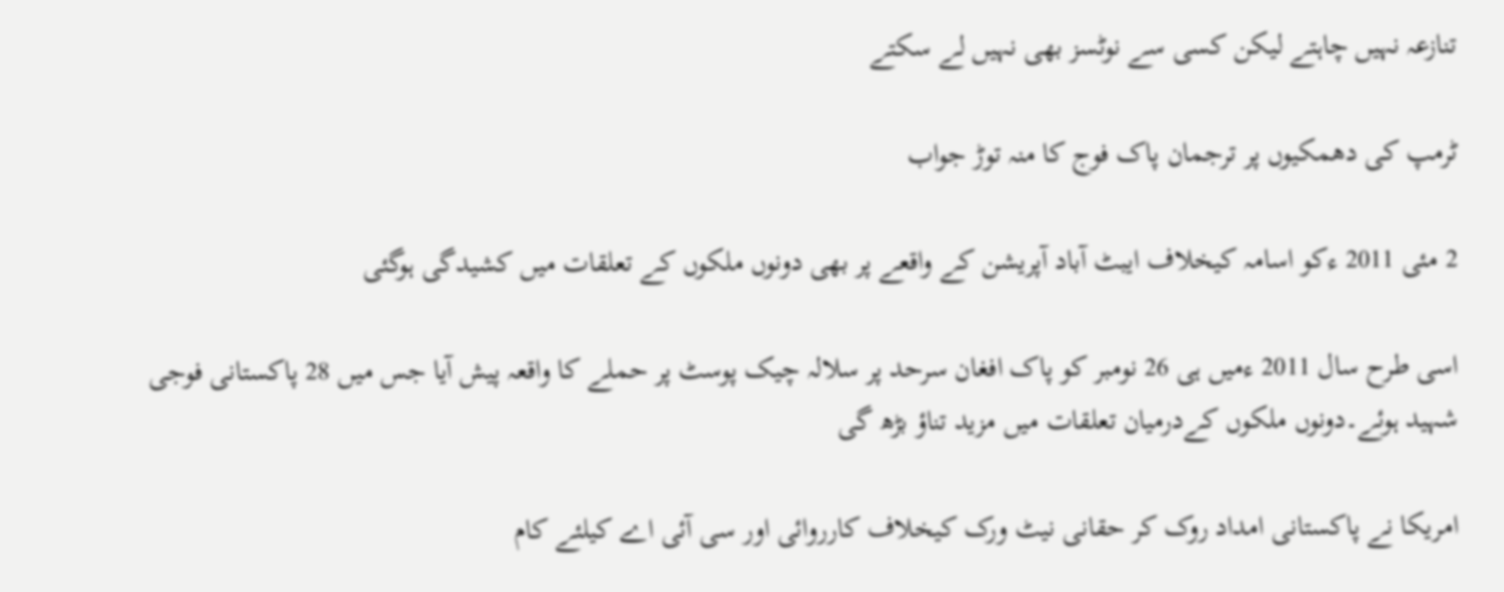تنازعہ نہیں چاہتے لیکن کسی سے نوٹسز بھی نہیں لے سکتے

ٹرمپ کی دھمکیوں پر ترجمان پاک فوج کا منہ توڑ جواب

2 مئی 2011 ءکو اسامہ کیخلاف ایبٹ آباد آپریشن کے واقعے پر بھی دونوں ملکوں کے تعلقات میں کشیدگی ہوگئی

اسی طرح سال 2011 ءمیں ہی 26 نومبر کو پاک افغان سرحد پر سلالہ چیک پوسٹ پر حملے کا واقعہ پیش آیا جس میں 28 پاکستانی فوجی شہید ہوئے۔دونوں ملکوں کےدرمیان تعلقات میں مزید تناؤ بڑھ گی

امریکا نے پاکستانی امداد روک کر حقانی نیٹ ورک کیخلاف کارروائی اور سی آئی اے کیلئے کام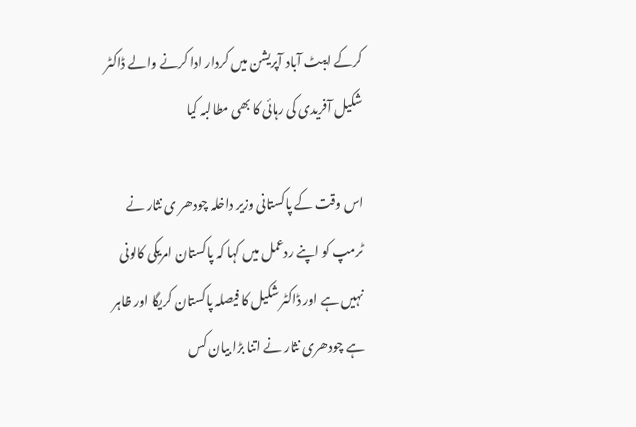کرکے ایبٹ آباد آپریشن میں کردار ادا کرنے والے ڈاکٹر شکیل آفریدی کی رہائی کا بھی مطالبہ کیا

اس وقت کے پاکستانی وزیر داخلہ چودھر ی نثار نے ٹرمپ کو اپنے ردعمل میں کہا کہ پاکستان امریکی کالونی نہیں ہے اور ڈاکٹر شکیل کا فیصلہ پاکستان کریگا اور ظاہر ہے چودھری نثار نے اتنا بڑا بیان کس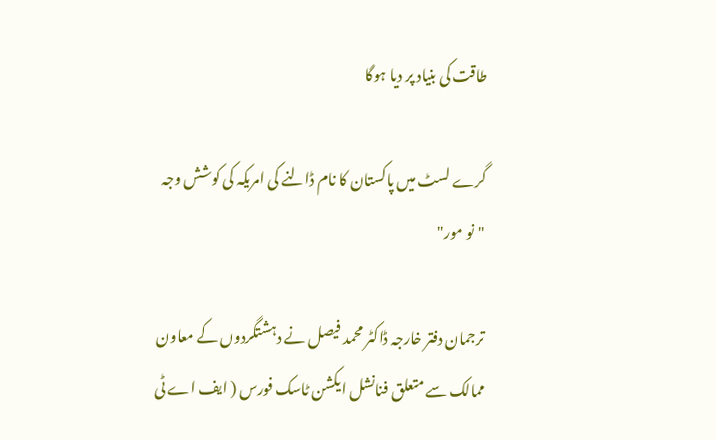طاقت کی بنیاد پر دیا ہوگا

گرے لسٹ میں پاکستان کا نام ڈالنے کی امریکہ کی کوشش وجہ "نو مور"

ترجمان دفتر خارجہ ڈاکٹر محمد فیصل نے دہشتگردوں کے معاون ممالک سے متعلق فنانشل ایکشن ٹاسک فورس ( ایف اے ٹی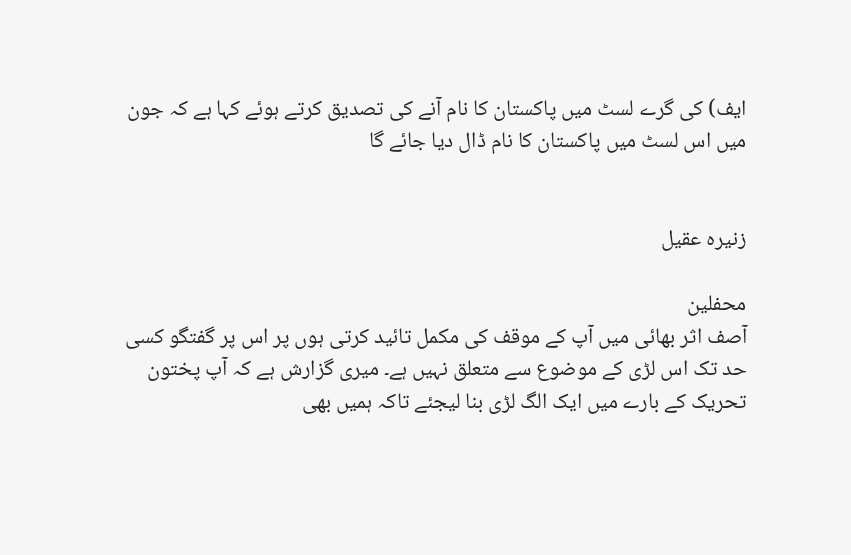ایف) کی گرے لسٹ میں پاکستان کا نام آنے کی تصدیق کرتے ہوئے کہا ہے کہ جون میں اس لسٹ میں پاکستان کا نام ڈال دیا جائے گا


زنیرہ عقیل

محفلین
آصف اثر بھائی میں آپ کے موقف کی مکمل تائید کرتی ہوں پر اس پر گفتگو کسی حد تک اس لڑی کے موضوع سے متعلق نہیں ہے۔ میری گزارش ہے کہ آپ پختون تحریک کے بارے میں ایک الگ لڑی بنا لیجئے تاکہ ہمیں بھی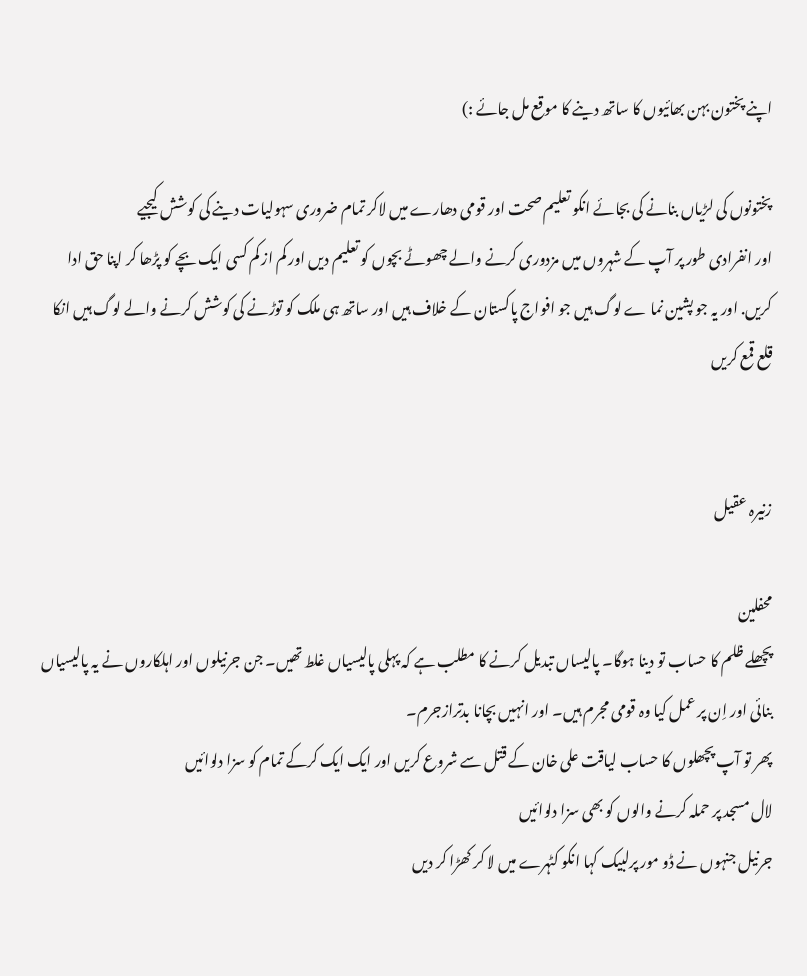اپنے پختون بہن بھائیوں کا ساتھ دینے کا موقع مل جائے :)

پختونوں کی لڑیاں بنانے کی بجائے انکو تعلیم صحت اور قومی دھارے میں لاکر تمام ضروری سہولیات دینے کی کوشش کیجیے
اور انفرادی طور پر آپ کے شہروں میں مزدوری کرنے والے چھوٹے بچوں کو تعلیم دیں اور کم از کم کسی ایک بچے کو پڑھا کر اپنا حق ادا کریں. اور یہ جو پشین نما ے لوگ ہیں جو افواج پاکستان کے خلاف ہیں اور ساتھ ہی ملک کو توڑنے کی کوشش کرنے والے لوگ ہیں انکا قلع قمع کریں


زنیرہ عقیل

محفلین
پچھلے ظلم کا حساب تو دینا ہوگا۔ پالیساں تبدیل کرنے کا مطلب ہے کہ پہلی پالیسیاں غلط تھیں۔ جن جرنیلوں اور اہلکاروں نے یہ پالیسیاں بنائی اور اِن پر عمل کیا وہ قومی مجرم ہیں۔ اور انہیں بچانا بدترازجرم۔
پھر تو آپ پچھلوں کا حساب لیاقت علی خان کے قتل سے شروع کریں اور ایک ایک کرکے تمام کو سزا دلوائیں
لال مسجد پر حملہ کرنے والوں کو بھی سزا دلوائیں
جرنیل جنہوں نے ڈو مور پرلبیک کہا انکو کٹہرے میں لا کر کھڑا کر دیں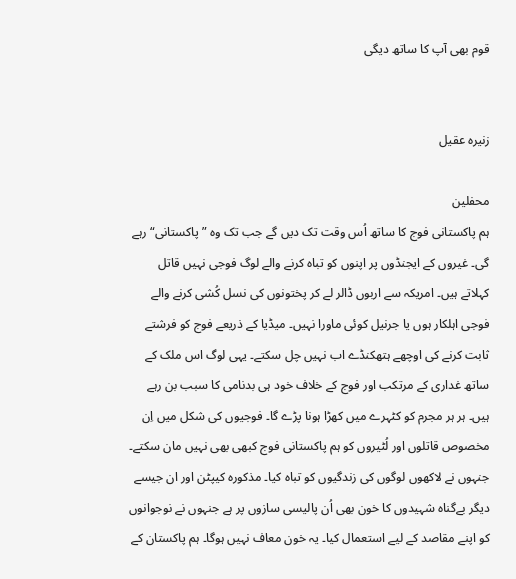قوم بھی آپ کا ساتھ دیگی


زنیرہ عقیل

محفلین
ہم پاکستانی فوج کا ساتھ اُس وقت تک دیں گے جب تک وہ ”پاکستانی“ رہے گی۔ غیروں کے ایجنڈوں پر اپنوں کو تباہ کرنے والے لوگ فوجی نہیں قاتل کہلاتے ہیں۔ امریکہ سے اربوں ڈالر لے کر پختونوں کی نسل کُشی کرنے والے فوجی اہلکار ہوں یا جرنیل کوئی ماورا نہیں۔ میڈیا کے ذریعے فوج کو فرشتے ثابت کرنے کی اوچھے ہتھکنڈے اب نہیں چل سکتے۔ یہی لوگ اس ملک کے ساتھ غداری کے مرتکب اور فوج کے خلاف خود ہی بدنامی کا سبب بن رہے ہیں۔ ہر ہر مجرم کو کٹہرے میں کھڑا ہونا پڑے گا۔ فوجیوں کی شکل میں اِن مخصوص قاتلوں اور لُٹیروں کو ہم پاکستانی فوج کبھی بھی نہیں مان سکتے۔ جنہوں نے لاکھوں لوگوں کی زندگیوں کو تباہ کیا۔ مذکورہ کیپٹن اور ان جیسے دیگر بےگناہ شہیدوں کا خون بھی اُن پالیسی سازوں پر ہے جنہوں نے نوجوانوں کو اپنے مقاصد کے لیے استعمال کیا۔ یہ خون معاف نہیں ہوگا۔ ہم پاکستان کے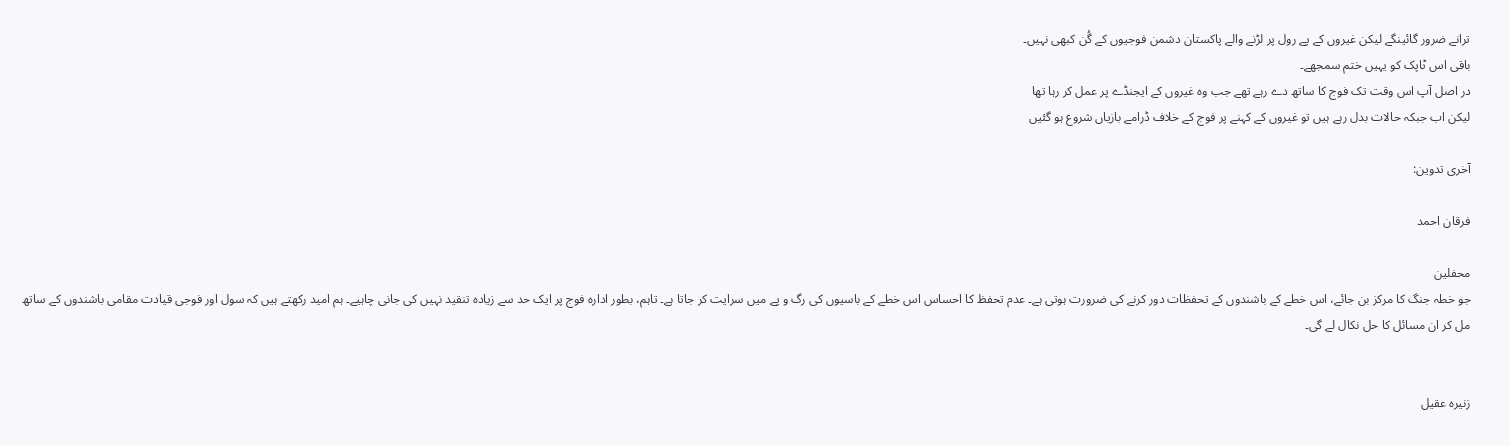ترانے ضرور گائینگے لیکن غیروں کے پے رول پر لڑنے والے پاکستان دشمن فوجیوں کے گُن کبھی نہیں۔
باقی اس ٹاپک کو یہیں ختم سمجھے۔
در اصل آپ اس وقت تک فوج کا ساتھ دے رہے تھے جب وہ غیروں کے ایجنڈے پر عمل کر رہا تھا
لیکن اب جبکہ حالات بدل رہے ہیں تو غیروں کے کہنے پر فوج کے خلاف ڈرامے بازیاں شروع ہو گئیں

آخری تدوین:

فرقان احمد

محفلین
جو خطہ جنگ کا مرکز بن جائے، اس خطے کے باشندوں کے تحفظات دور کرنے کی ضرورت ہوتی ہے۔ عدم تحفظ کا احساس اس خطے کے باسیوں کی رگ و پے میں سرایت کر جاتا ہے۔ تاہم، بطور ادارہ فوج پر ایک حد سے زیادہ تنقید نہیں کی جانی چاہیے۔ ہم امید رکھتے ہیں کہ سول اور فوجی قیادت مقامی باشندوں کے ساتھ مل کر ان مسائل کا حل نکال لے گی۔


زنیرہ عقیل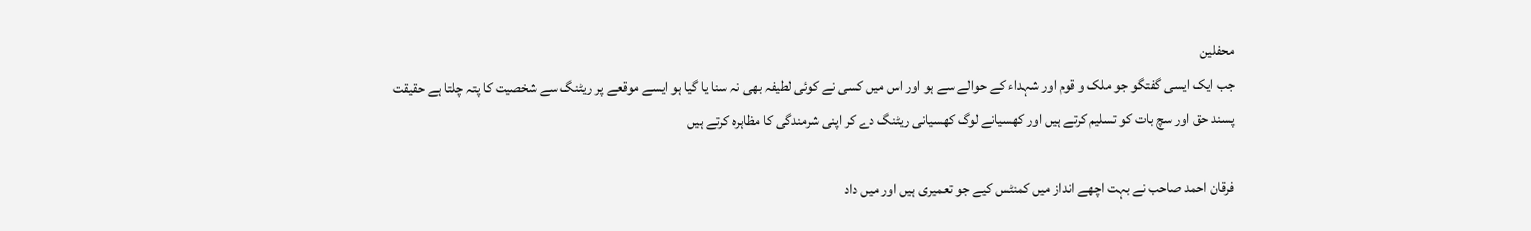محفلین
جب ایک ایسی گفتگو جو ملک و قوم اور شہداء کے حوالے سے ہو اور اس میں کسی نے کوئی لطیفہ بھی نہ سنا یا گیا ہو ایسے موقعے پر ریٹنگ سے شخصیت کا پتہ چلتا ہے حقیقت پسند حق اور سچ بات کو تسلیم کرتے ہیں اور کھسیانے لوگ کھسیانی ریٹنگ دے کر اپنی شرمندگی کا مظاہرہ کرتے ہیں

فرقان احمد صاحب نے بہت اچھے انداز میں کمنٹس کیے جو تعمیری ہیں اور میں داد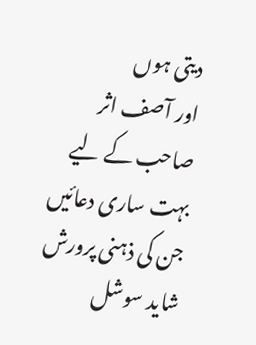دیتی ہوں
اور آصف اثر صاحب کے لیے بہت ساری دعائیں جن کی ذہنی پرورش شاید سوشل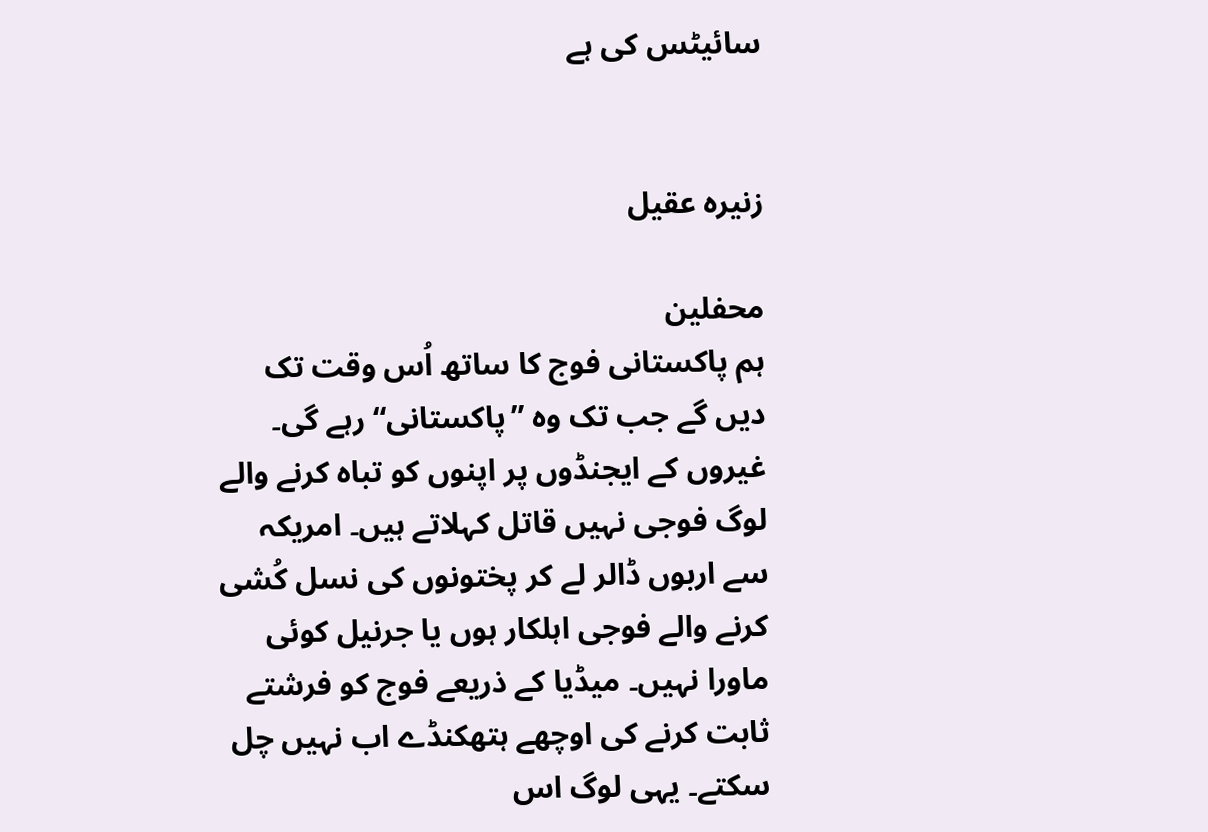سائیٹس کی ہے


زنیرہ عقیل

محفلین
ہم پاکستانی فوج کا ساتھ اُس وقت تک دیں گے جب تک وہ ”پاکستانی“ رہے گی۔ غیروں کے ایجنڈوں پر اپنوں کو تباہ کرنے والے لوگ فوجی نہیں قاتل کہلاتے ہیں۔ امریکہ سے اربوں ڈالر لے کر پختونوں کی نسل کُشی کرنے والے فوجی اہلکار ہوں یا جرنیل کوئی ماورا نہیں۔ میڈیا کے ذریعے فوج کو فرشتے ثابت کرنے کی اوچھے ہتھکنڈے اب نہیں چل سکتے۔ یہی لوگ اس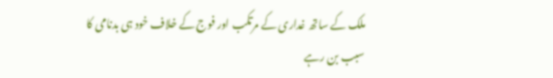ملک کے ساتھ غداری کے مرتکب اور فوج کے خلاف خود ہی بدنامی کا سبب بن رہے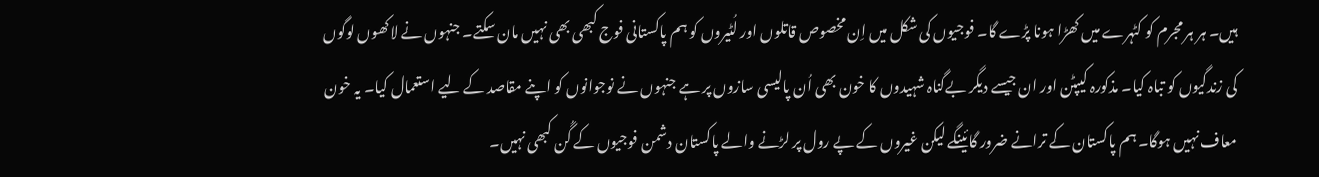ہیں۔ ہر ہر مجرم کو کٹہرے میں کھڑا ہونا پڑے گا۔ فوجیوں کی شکل میں اِن مخصوص قاتلوں اور لُٹیروں کو ہم پاکستانی فوج کبھی بھی نہیں مان سکتے۔ جنہوں نے لاکھوں لوگوں کی زندگیوں کو تباہ کیا۔ مذکورہ کیپٹن اور ان جیسے دیگر بےگناہ شہیدوں کا خون بھی اُن پالیسی سازوں پر ہے جنہوں نے نوجوانوں کو اپنے مقاصد کے لیے استعمال کیا۔ یہ خون معاف نہیں ہوگا۔ ہم پاکستان کے ترانے ضرور گائینگے لیکن غیروں کے پے رول پر لڑنے والے پاکستان دشمن فوجیوں کے گُن کبھی نہیں۔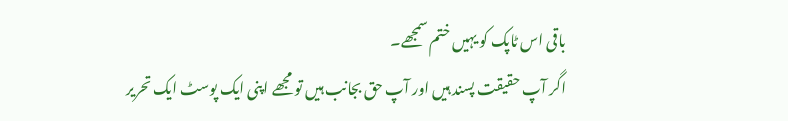باقی اس ٹاپک کو یہیں ختم سمجھے۔
اگر آپ حقیقت پسند ہیں اور آپ حق بجانب ہیں تو مجھے اپنی ایک پوسٹ ایک تحریر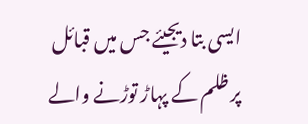ایسی بتا دیجیئے جس میں قبائل پر ظلم کے پہاڑ توڑنے والے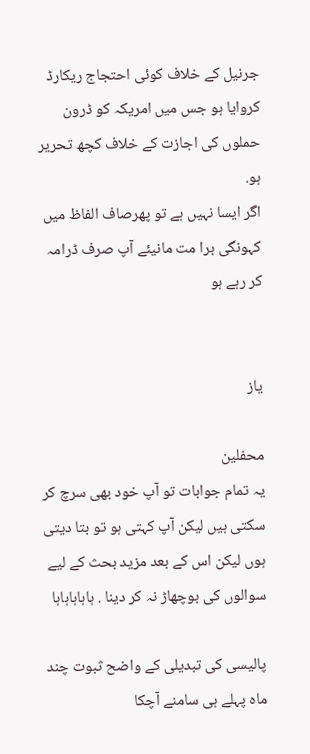جرنیل کے خلاف کوئی احتجاج ریکارڈ کروایا ہو جس میں امریکہ کو ڈرون حملوں کی اجازت کے خلاف کچھ تحریر ہو.
اگر ایسا نہیں ہے تو پھرصاف الفاظ میں کہونگی برا مت مانیئے آپ صرف ڈرامہ کر رہے ہو


یاز

محفلین
یہ تمام جوابات تو آپ خود بھی سرچ کر سکتی ہیں لیکن آپ کہتی ہو تو بتا دیتی ہوں لیکن اس کے بعد مزید بحث کے لیے سوالوں کی بوچھاڑ نہ کر دینا . ہاہاہاہاہا

پالیسی کی تبدیلی کے واضح ثبوت چند ماہ پہلے ہی سامنے آچکا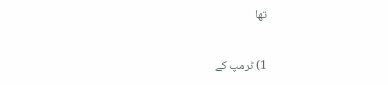تھا

1) ٹرمپ کے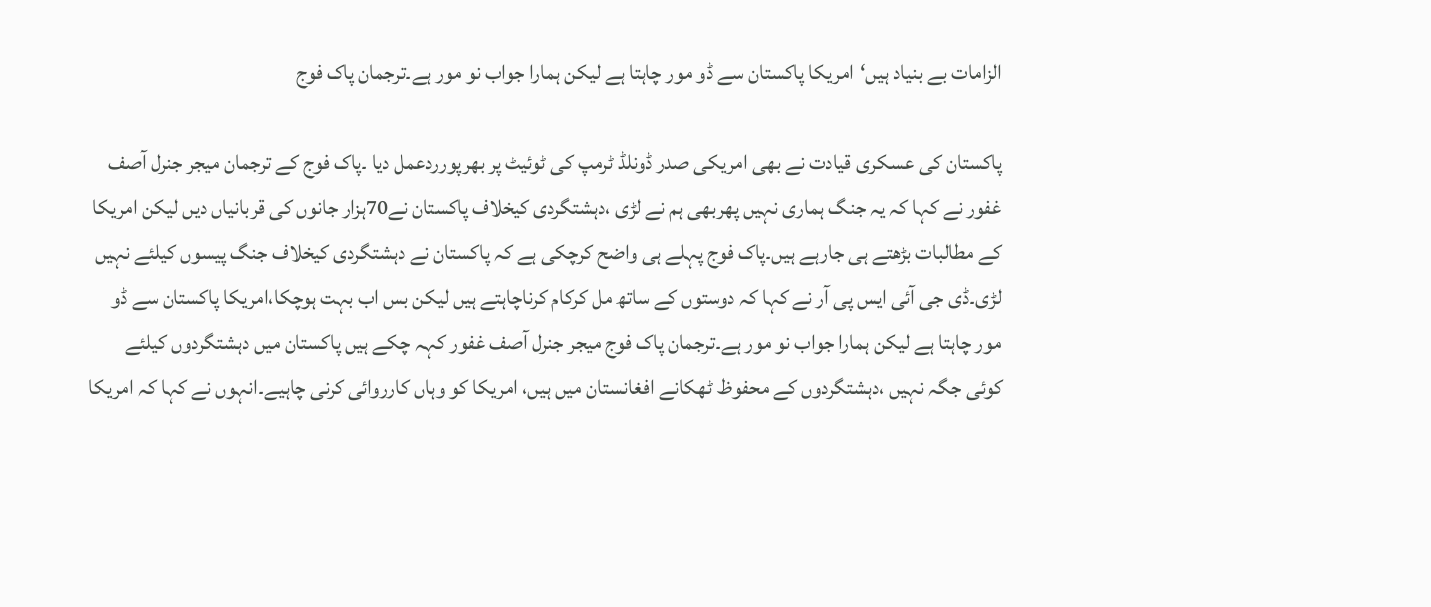الزامات بے بنیاد ہیں‘امریکا پاکستان سے ڈو مور چاہتا ہے لیکن ہمارا جواب نو مور ہے۔ترجمان پاک فوج

پاکستان کی عسکری قیادت نے بھی امریکی صدر ڈونلڈ ٹرمپ کی ٹوئیٹ پر بھرپورردعمل دیا ۔پاک فوج کے ترجمان میجر جنرل آصف غفور نے کہا کہ یہ جنگ ہماری نہیں پھربھی ہم نے لڑی ،دہشتگردی کیخلاف پاکستان نے70ہزار جانوں کی قربانیاں دیں لیکن امریکا کے مطالبات بڑھتے ہی جارہے ہیں۔پاک فوج پہلے ہی واضح کرچکی ہے کہ پاکستان نے دہشتگردی کیخلاف جنگ پیسوں کیلئے نہیں لڑی۔ڈی جی آئی ایس پی آر نے کہا کہ دوستوں کے ساتھ مل کرکام کرناچاہتے ہیں لیکن بس اب بہت ہوچکا،امریکا پاکستان سے ڈو مور چاہتا ہے لیکن ہمارا جواب نو مور ہے۔ترجمان پاک فوج میجر جنرل آصف غفور کہہ چکے ہیں پاکستان میں دہشتگردوں کیلئے کوئی جگہ نہیں ،دہشتگردوں کے محفوظ ٹھکانے افغانستان میں ہیں، امریکا کو وہاں کارروائی کرنی چاہیے۔انہوں نے کہا کہ امریکا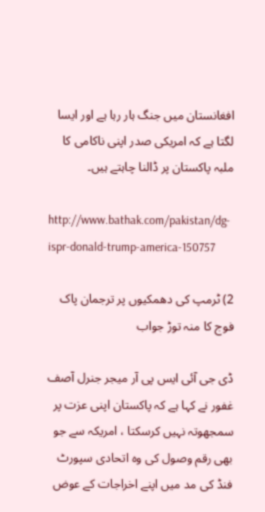افغانستان میں جنگ ہار رہا ہے اور ایسا لگتا ہے کہ امریکی صدر اپنی ناکامی کا ملبہ پاکستان پر ڈالنا چاہتے ہیں۔

http://www.bathak.com/pakistan/dg-ispr-donald-trump-america-150757

2) ٹرمپ کی دھمکیوں پر ترجمان پاک فوج کا منہ توڑ جواب

ڈی جی آئی ایس پی آر میجر جنرل آصف غفور نے کہا ہے کہ پاکستان اپنی عزت پر سمجھوتہ نہیں کرسکتا ، امریکہ سے جو بھی رقم وصول کی وہ اتحادی سپورٹ فنڈ کی مد میں اپنے اخراجات کے عوض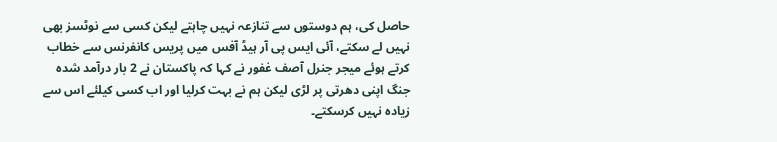حاصل کی، ہم دوستوں سے تنازعہ نہیں چاہتے لیکن کسی سے نوٹسز بھی نہیں لے سکتے، آئی ایس پی آر ہیڈ آفس میں پریس کانفرنس سے خطاب کرتے ہوئے میجر جنرل آصف غفور نے کہا کہ پاکستان نے 2 بار درآمد شدہ جنگ اپنی دھرتی پر لڑی لیکن ہم نے بہت کرلیا اور اب کسی کیلئے اس سے زیادہ نہیں کرسکتے۔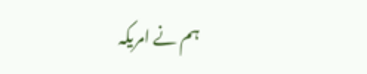ہم نے امریکہ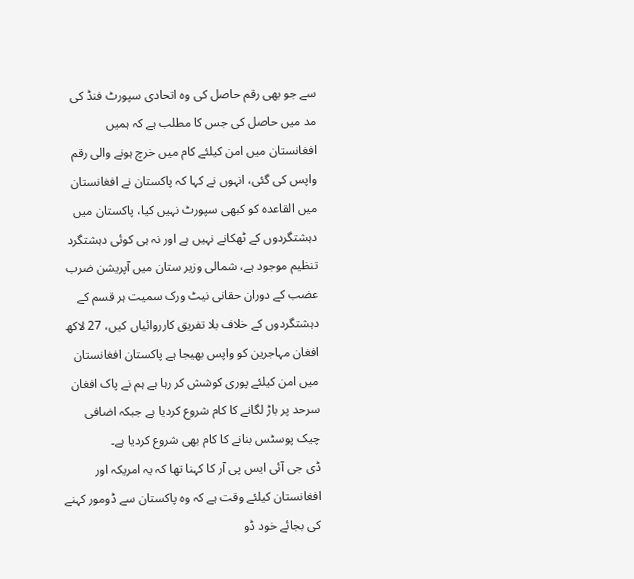سے جو بھی رقم حاصل کی وہ اتحادی سپورٹ فنڈ کی مد میں حاصل کی جس کا مطلب ہے کہ ہمیں افغانستان میں امن کیلئے کام میں خرچ ہونے والی رقم واپس کی گئی، انہوں نے کہا کہ پاکستان نے افغانستان میں القاعدہ کو کبھی سپورٹ نہیں کیا، پاکستان میں دہشتگردوں کے ٹھکانے نہیں ہے اور نہ ہی کوئی دہشتگرد تنظیم موجود ہے، شمالی وزیر ستان میں آپریشن ضرب عضب کے دوران حقانی نیٹ ورک سمیت ہر قسم کے دہشتگردوں کے خلاف بلا تفریق کارروائیاں کیں، 27 لاکھ افغان مہاجرین کو واپس بھیجا ہے پاکستان افغانستان میں امن کیلئے پوری کوشش کر رہا ہے ہم نے پاک افغان سرحد پر باڑ لگانے کا کام شروع کردیا ہے جبکہ اضافی چیک پوسٹس بنانے کا کام بھی شروع کردیا ہے۔
ڈی جی آئی ایس پی آر کا کہنا تھا کہ یہ امریکہ اور افغانستان کیلئے وقت ہے کہ وہ پاکستان سے ڈومور کہنے کی بجائے خود ڈو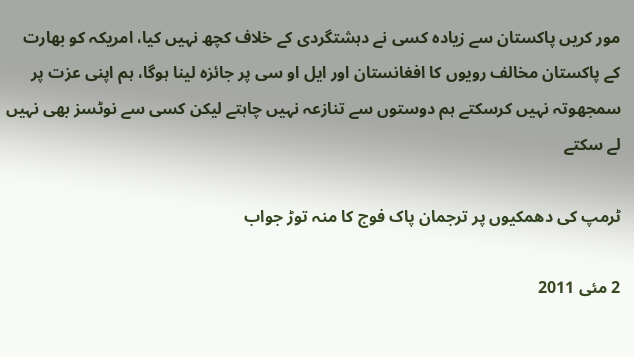مور کریں پاکستان سے زیادہ کسی نے دہشتگردی کے خلاف کچھ نہیں کیا، امریکہ کو بھارت کے پاکستان مخالف رویوں کا افغانستان اور ایل او سی پر جائزہ لینا ہوگا، ہم اپنی عزت پر سمجھوتہ نہیں کرسکتے ہم دوستوں سے تنازعہ نہیں چاہتے لیکن کسی سے نوٹسز بھی نہیں لے سکتے

ٹرمپ کی دھمکیوں پر ترجمان پاک فوج کا منہ توڑ جواب

2 مئی 2011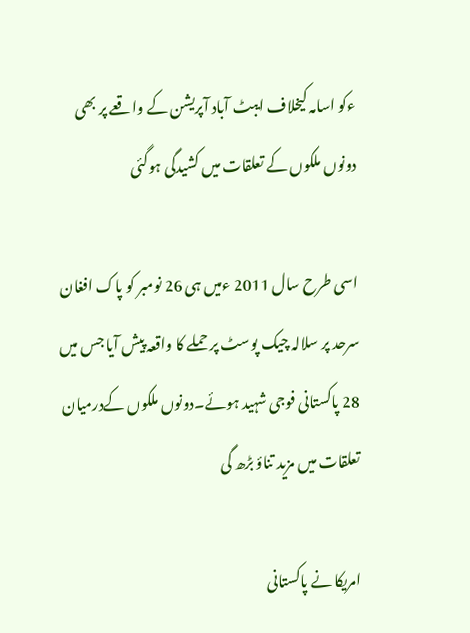ءکو اسامہ کیخلاف ایبٹ آباد آپریشن کے واقعے پر بھی دونوں ملکوں کے تعلقات میں کشیدگی ہوگئی

اسی طرح سال 2011 ءمیں ہی 26 نومبر کو پاک افغان سرحد پر سلالہ چیک پوسٹ پر حملے کا واقعہ پیش آیا جس میں 28 پاکستانی فوجی شہید ہوئے۔دونوں ملکوں کےدرمیان تعلقات میں مزید تناؤ بڑھ گی

امریکا نے پاکستانی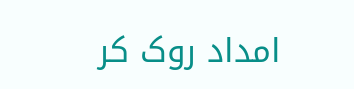امداد روک کر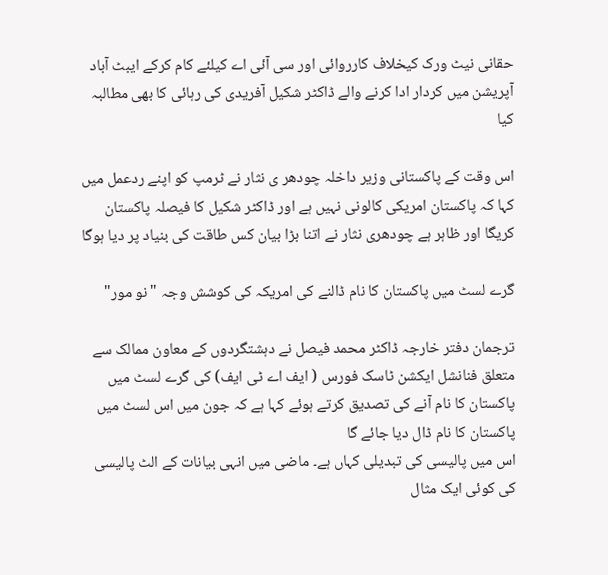حقانی نیٹ ورک کیخلاف کارروائی اور سی آئی اے کیلئے کام کرکے ایبٹ آباد آپریشن میں کردار ادا کرنے والے ڈاکٹر شکیل آفریدی کی رہائی کا بھی مطالبہ کیا

اس وقت کے پاکستانی وزیر داخلہ چودھر ی نثار نے ٹرمپ کو اپنے ردعمل میں کہا کہ پاکستان امریکی کالونی نہیں ہے اور ڈاکٹر شکیل کا فیصلہ پاکستان کریگا اور ظاہر ہے چودھری نثار نے اتنا بڑا بیان کس طاقت کی بنیاد پر دیا ہوگا

گرے لسٹ میں پاکستان کا نام ڈالنے کی امریکہ کی کوشش وجہ "نو مور"

ترجمان دفتر خارجہ ڈاکٹر محمد فیصل نے دہشتگردوں کے معاون ممالک سے متعلق فنانشل ایکشن ٹاسک فورس ( ایف اے ٹی ایف) کی گرے لسٹ میں پاکستان کا نام آنے کی تصدیق کرتے ہوئے کہا ہے کہ جون میں اس لسٹ میں پاکستان کا نام ڈال دیا جائے گا
اس میں پالیسی کی تبدیلی کہاں ہے۔ ماضی میں انہی بیانات کے الٹ پالیسی کی کوئی ایک مثال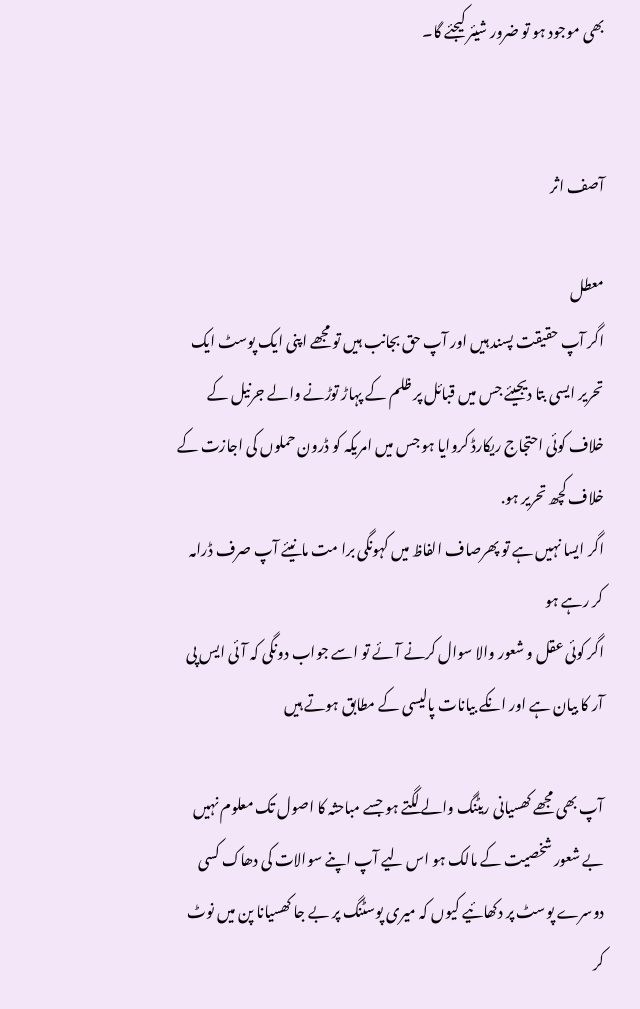بھی موجود ہو تو ضرور شیئر کیجئے گا۔


آصف اثر

معطل
اگر آپ حقیقت پسند ہیں اور آپ حق بجانب ہیں تو مجھے اپنی ایک پوسٹ ایک تحریر ایسی بتا دیجیئے جس میں قبائل پر ظلم کے پہاڑ توڑنے والے جرنیل کے خلاف کوئی احتجاج ریکارڈ کروایا ہو جس میں امریکہ کو ڈرون حملوں کی اجازت کے خلاف کچھ تحریر ہو.
اگر ایسا نہیں ہے تو پھرصاف الفاظ میں کہونگی برا مت مانیئے آپ صرف ڈرامہ کر رہے ہو
اگر کوئی عقل و شعور والا سوال کرنے آئے تو اسے جواب دونگی کہ آئی ایس پی آر کا بیان ہے اور انکے بیانات پالیسی کے مطابق ہوتے ہیں

آپ بھی مجھے کھسیانی ریٹنگ والے لگتے ہو جسے مباحثہ کا اصول تک معلوم نہیں بے شعور شخصیت کے مالک ہو اس لیے آپ اپنے سوالات کی دھاک کسی دوسرے پوسٹ پر دکھائیے کیوں کہ میری پوسٹنگ پر بے جا کھسیانا پن میں نوٹ کر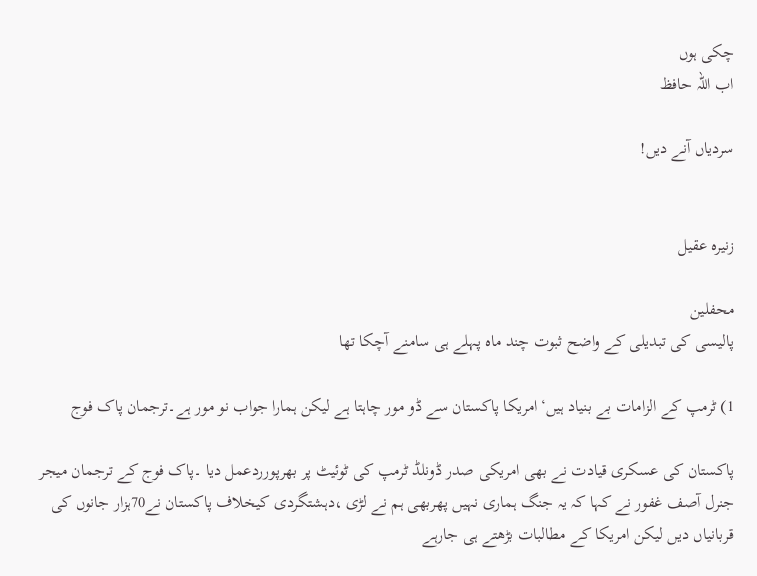چکی ہوں
اب اللہ حافظ

سردیاں آنے دیں!


زنیرہ عقیل

محفلین
پالیسی کی تبدیلی کے واضح ثبوت چند ماہ پہلے ہی سامنے آچکا تھا

1) ٹرمپ کے الزامات بے بنیاد ہیں‘امریکا پاکستان سے ڈو مور چاہتا ہے لیکن ہمارا جواب نو مور ہے۔ترجمان پاک فوج

پاکستان کی عسکری قیادت نے بھی امریکی صدر ڈونلڈ ٹرمپ کی ٹوئیٹ پر بھرپورردعمل دیا ۔پاک فوج کے ترجمان میجر جنرل آصف غفور نے کہا کہ یہ جنگ ہماری نہیں پھربھی ہم نے لڑی ،دہشتگردی کیخلاف پاکستان نے70ہزار جانوں کی قربانیاں دیں لیکن امریکا کے مطالبات بڑھتے ہی جارہے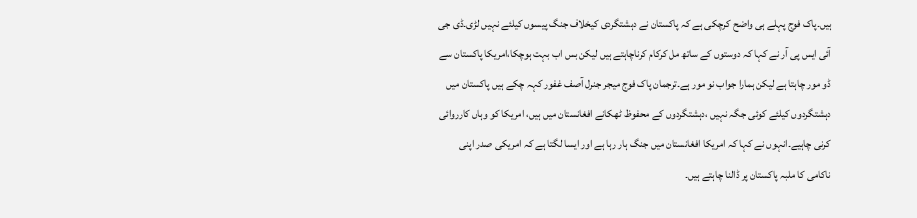ہیں۔پاک فوج پہلے ہی واضح کرچکی ہے کہ پاکستان نے دہشتگردی کیخلاف جنگ پیسوں کیلئے نہیں لڑی۔ڈی جی آئی ایس پی آر نے کہا کہ دوستوں کے ساتھ مل کرکام کرناچاہتے ہیں لیکن بس اب بہت ہوچکا،امریکا پاکستان سے ڈو مور چاہتا ہے لیکن ہمارا جواب نو مور ہے۔ترجمان پاک فوج میجر جنرل آصف غفور کہہ چکے ہیں پاکستان میں دہشتگردوں کیلئے کوئی جگہ نہیں ،دہشتگردوں کے محفوظ ٹھکانے افغانستان میں ہیں، امریکا کو وہاں کارروائی کرنی چاہیے۔انہوں نے کہا کہ امریکا افغانستان میں جنگ ہار رہا ہے اور ایسا لگتا ہے کہ امریکی صدر اپنی ناکامی کا ملبہ پاکستان پر ڈالنا چاہتے ہیں۔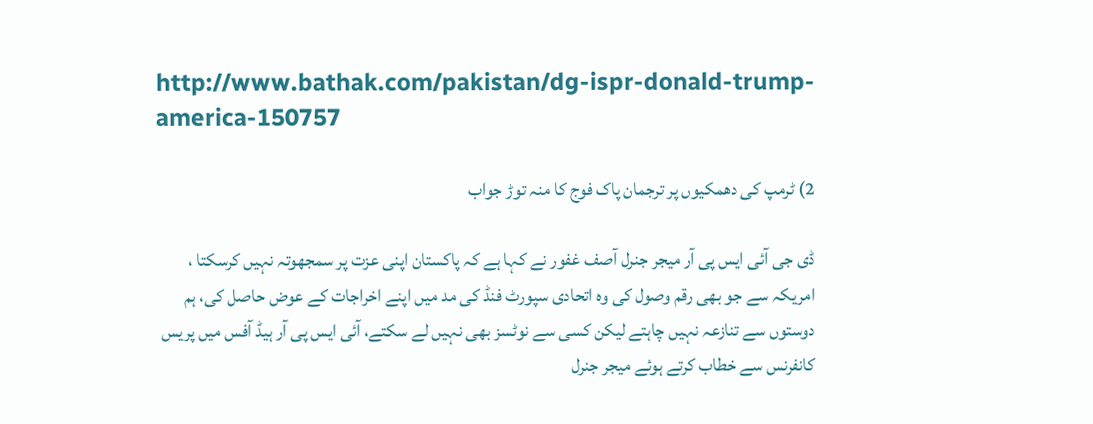http://www.bathak.com/pakistan/dg-ispr-donald-trump-america-150757

2) ٹرمپ کی دھمکیوں پر ترجمان پاک فوج کا منہ توڑ جواب

ڈی جی آئی ایس پی آر میجر جنرل آصف غفور نے کہا ہے کہ پاکستان اپنی عزت پر سمجھوتہ نہیں کرسکتا ، امریکہ سے جو بھی رقم وصول کی وہ اتحادی سپورٹ فنڈ کی مد میں اپنے اخراجات کے عوض حاصل کی، ہم دوستوں سے تنازعہ نہیں چاہتے لیکن کسی سے نوٹسز بھی نہیں لے سکتے، آئی ایس پی آر ہیڈ آفس میں پریس کانفرنس سے خطاب کرتے ہوئے میجر جنرل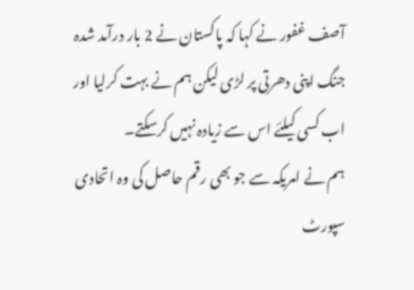آصف غفور نے کہا کہ پاکستان نے 2 بار درآمد شدہ جنگ اپنی دھرتی پر لڑی لیکن ہم نے بہت کرلیا اور اب کسی کیلئے اس سے زیادہ نہیں کرسکتے۔
ہم نے امریکہ سے جو بھی رقم حاصل کی وہ اتحادی سپورٹ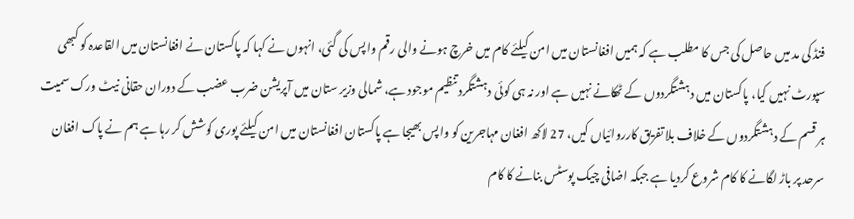فنڈ کی مد میں حاصل کی جس کا مطلب ہے کہ ہمیں افغانستان میں امن کیلئے کام میں خرچ ہونے والی رقم واپس کی گئی، انہوں نے کہا کہ پاکستان نے افغانستان میں القاعدہ کو کبھی سپورٹ نہیں کیا، پاکستان میں دہشتگردوں کے ٹھکانے نہیں ہے اور نہ ہی کوئی دہشتگرد تنظیم موجود ہے، شمالی وزیر ستان میں آپریشن ضرب عضب کے دوران حقانی نیٹ ورک سمیت ہر قسم کے دہشتگردوں کے خلاف بلا تفریق کارروائیاں کیں، 27 لاکھ افغان مہاجرین کو واپس بھیجا ہے پاکستان افغانستان میں امن کیلئے پوری کوشش کر رہا ہے ہم نے پاک افغان سرحد پر باڑ لگانے کا کام شروع کردیا ہے جبکہ اضافی چیک پوسٹس بنانے کا کام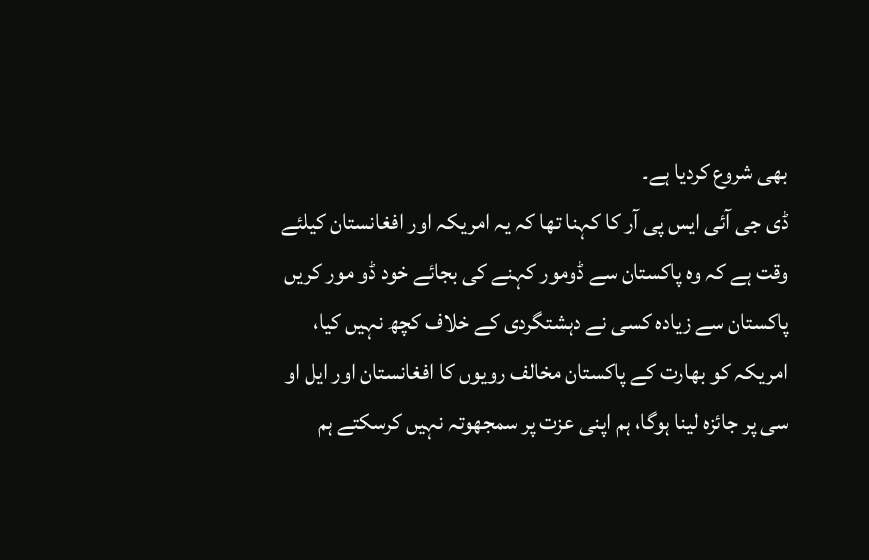بھی شروع کردیا ہے۔
ڈی جی آئی ایس پی آر کا کہنا تھا کہ یہ امریکہ اور افغانستان کیلئے وقت ہے کہ وہ پاکستان سے ڈومور کہنے کی بجائے خود ڈو مور کریں پاکستان سے زیادہ کسی نے دہشتگردی کے خلاف کچھ نہیں کیا، امریکہ کو بھارت کے پاکستان مخالف رویوں کا افغانستان اور ایل او سی پر جائزہ لینا ہوگا، ہم اپنی عزت پر سمجھوتہ نہیں کرسکتے ہم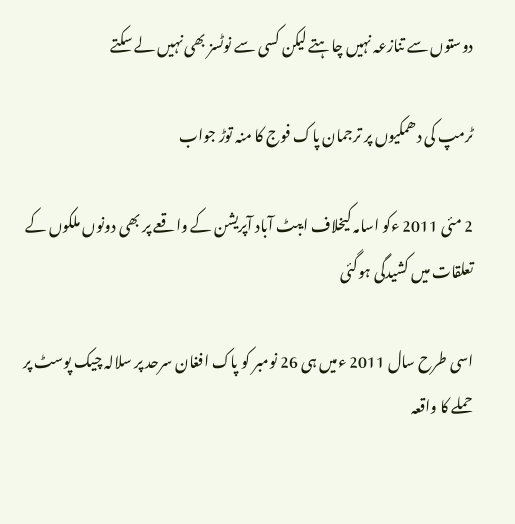دوستوں سے تنازعہ نہیں چاہتے لیکن کسی سے نوٹسز بھی نہیں لے سکتے

ٹرمپ کی دھمکیوں پر ترجمان پاک فوج کا منہ توڑ جواب

2 مئی 2011 ءکو اسامہ کیخلاف ایبٹ آباد آپریشن کے واقعے پر بھی دونوں ملکوں کے تعلقات میں کشیدگی ہوگئی

اسی طرح سال 2011 ءمیں ہی 26 نومبر کو پاک افغان سرحد پر سلالہ چیک پوسٹ پر حملے کا واقعہ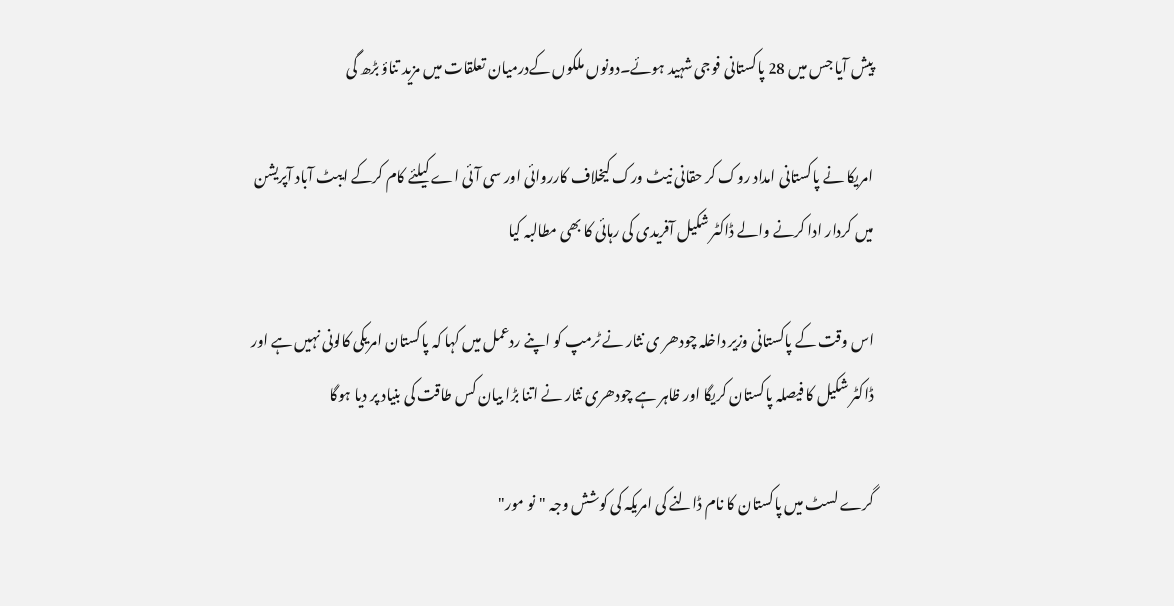پیش آیا جس میں 28 پاکستانی فوجی شہید ہوئے۔دونوں ملکوں کےدرمیان تعلقات میں مزید تناؤ بڑھ گی

امریکا نے پاکستانی امداد روک کر حقانی نیٹ ورک کیخلاف کارروائی اور سی آئی اے کیلئے کام کرکے ایبٹ آباد آپریشن میں کردار ادا کرنے والے ڈاکٹر شکیل آفریدی کی رہائی کا بھی مطالبہ کیا

اس وقت کے پاکستانی وزیر داخلہ چودھر ی نثار نے ٹرمپ کو اپنے ردعمل میں کہا کہ پاکستان امریکی کالونی نہیں ہے اور ڈاکٹر شکیل کا فیصلہ پاکستان کریگا اور ظاہر ہے چودھری نثار نے اتنا بڑا بیان کس طاقت کی بنیاد پر دیا ہوگا

گرے لسٹ میں پاکستان کا نام ڈالنے کی امریکہ کی کوشش وجہ "نو مور"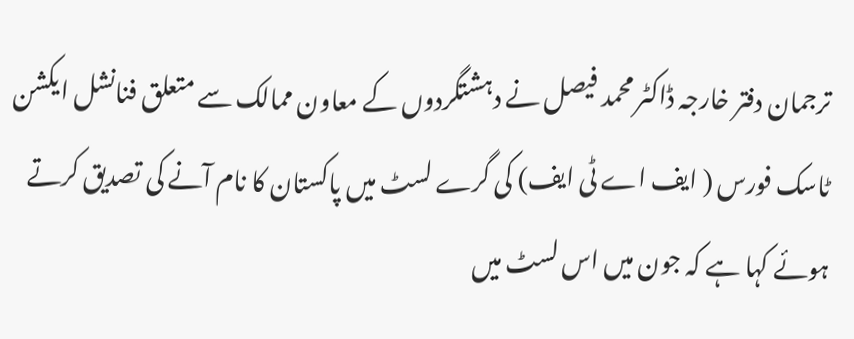ترجمان دفتر خارجہ ڈاکٹر محمد فیصل نے دہشتگردوں کے معاون ممالک سے متعلق فنانشل ایکشن ٹاسک فورس ( ایف اے ٹی ایف) کی گرے لسٹ میں پاکستان کا نام آنے کی تصدیق کرتے ہوئے کہا ہے کہ جون میں اس لسٹ میں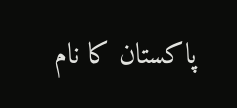پاکستان کا نام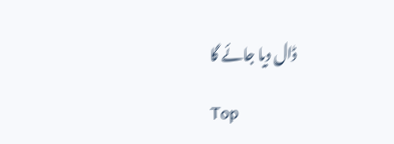ڈال دیا جائے گا

Top